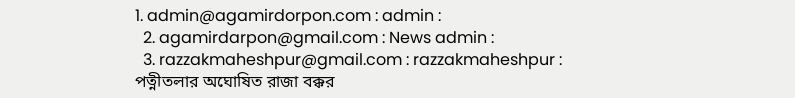1. admin@agamirdorpon.com : admin :
  2. agamirdarpon@gmail.com : News admin :
  3. razzakmaheshpur@gmail.com : razzakmaheshpur :
পত্নীতলার অঘোষিত রাজা বক্কর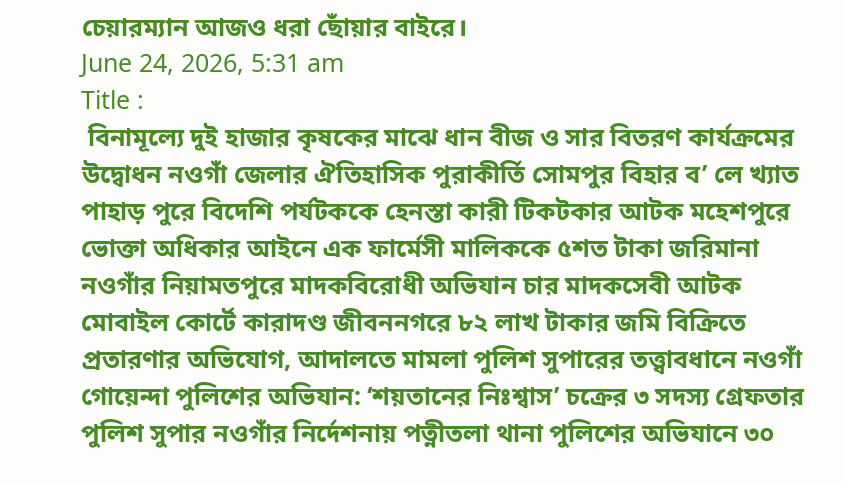চেয়ারম্যান আজও ধরা ছোঁয়ার বাইরে।
June 24, 2026, 5:31 am
Title :
 বিনামূল্যে দুই হাজার কৃষকের মাঝে ধান বীজ ও সার বিতরণ কার্যক্রমের উদ্বোধন নওগাঁ জেলার ঐতিহাসিক পুরাকীর্তি সোমপুর বিহার ব’ লে খ্যাত পাহাড় পুরে বিদেশি পর্যটককে হেনস্তা কারী টিকটকার আটক মহেশপুরে ভোক্তা অধিকার আইনে এক ফার্মেসী মালিককে ৫শত টাকা জরিমানা নওগাঁর নিয়ামতপুরে মাদকবিরোধী অভিযান চার মাদকসেবী আটক মোবাইল কোর্টে কারাদণ্ড জীবননগরে ৮২ লাখ টাকার জমি বিক্রিতে প্রতারণার অভিযোগ, আদালতে মামলা পুলিশ সুপারের তত্ত্বাবধানে নওগাঁ গোয়েন্দা পুলিশের অভিযান: ‘শয়তানের নিঃশ্বাস’ চক্রের ৩ সদস্য গ্রেফতার পুলিশ সুপার নওগাঁর নির্দেশনায় পত্নীতলা থানা পুলিশের অভিযানে ৩০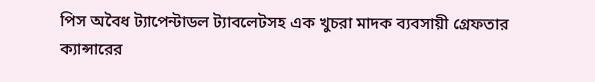পিস অবৈধ ট্যাপেন্টাডল ট্যাবলেটসহ এক খুচরা মাদক ব্যবসায়ী গ্রেফতার ক্যান্সারের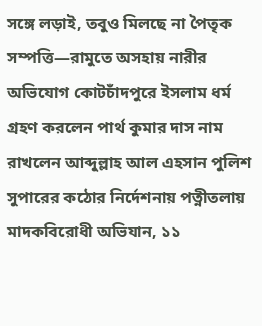সঙ্গে লড়াই, তবুও মিলছে না পৈতৃক সম্পত্তি—রামুতে অসহায় নারীর অভিযোগ কোটচাঁদপুরে ইসলাম ধর্ম গ্রহণ করলেন পার্থ কুমার দাস নাম রাখলেন আব্দুল্লাহ আল এহসান পুলিশ সুপারের কঠোর নির্দেশনায় পত্নীতলায় মাদকবিরোধী অভিযান, ১১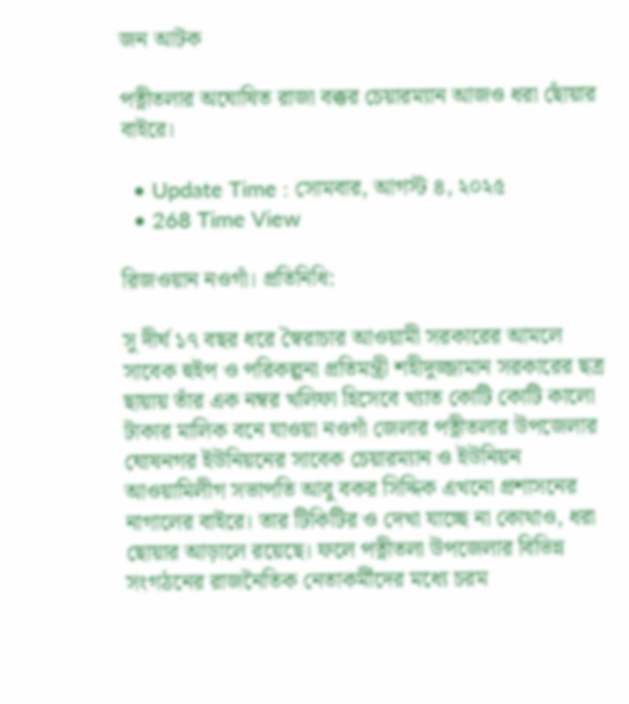জন আটক

পত্নীতলার অঘোষিত রাজা বক্কর চেয়ারম্যান আজও ধরা ছোঁয়ার বাইরে।

  • Update Time : সোমবার, আগস্ট ৪, ২০২৫
  • 268 Time View

রিজওয়ান নওগাঁ। প্রতিনিধি:

সু দীর্ঘ ১৭ বছর ধরে স্বৈরাচার আওয়ামী সরকারের আমলে সাবেক হুইপ ও পরিকল্পনা প্রতিমন্ত্রী শহীদুজ্জামান সরকারের ছত্র ছায়ায় তাঁর এক নম্বর খলিফা হিসেবে খ্যাত কোটি কোটি কালো টাকার মালিক বনে যাওয়া নওগাঁ জেলার পত্নীতলার উপজেলার ঘোষনগর ইউনিয়নের সাবেক চেয়ারম্যান ও ইউনিয়ন আওয়ামিলীগ সভাপতি আবু বকর সিদ্দিক এখনো প্রশাসনের নাগালের বাইরে। তার টিকিটির ও দেখা যাচ্ছে না কোথাও, ধরা ছোয়ার আড়ালে রয়েছে। ফলে পত্নীতলা উপজেলার বিভিন্ন সংগঠনের রাজনৈতিক নেতাকর্মীদের মধ্যে চরম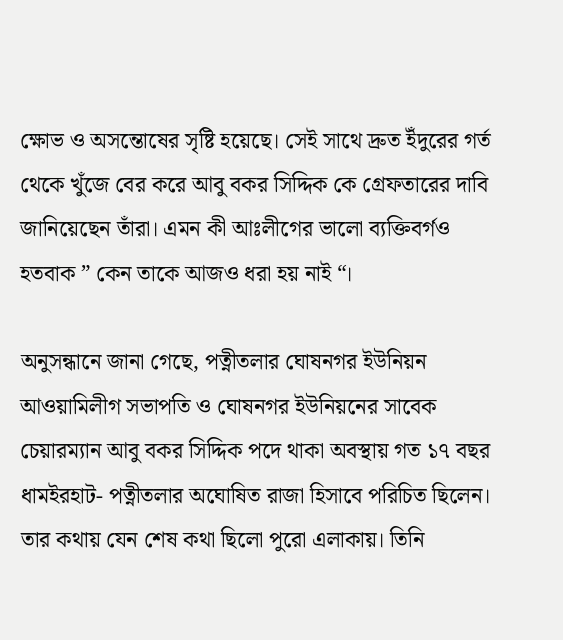ক্ষোভ ও অসন্তোষের সৃষ্টি হয়েছে। সেই সাথে দ্রুত ইঁদুরের গর্ত থেকে খুঁজে বের করে আবু বকর সিদ্দিক কে গ্রেফতারের দাবি জানিয়েছেন তাঁরা। এমন কী আঃলীগের ভালো ব্যক্তিবর্গও হতবাক ” কেন তাকে আজও ধরা হয় নাই “।

অনুসন্ধানে জানা গেছে, পত্নীতলার ঘোষনগর ইউনিয়ন আওয়ামিলীগ সভাপতি ও ঘোষনগর ইউনিয়নের সাবেক চেয়ারম্যান আবু বকর সিদ্দিক পদে থাকা অবস্থায় গত ১৭ বছর ধামইরহাট- পত্নীতলার অঘোষিত রাজা হিসাবে পরিচিত ছিলেন। তার কথায় যেন শেষ কথা ছিলো পুরো এলাকায়। তিনি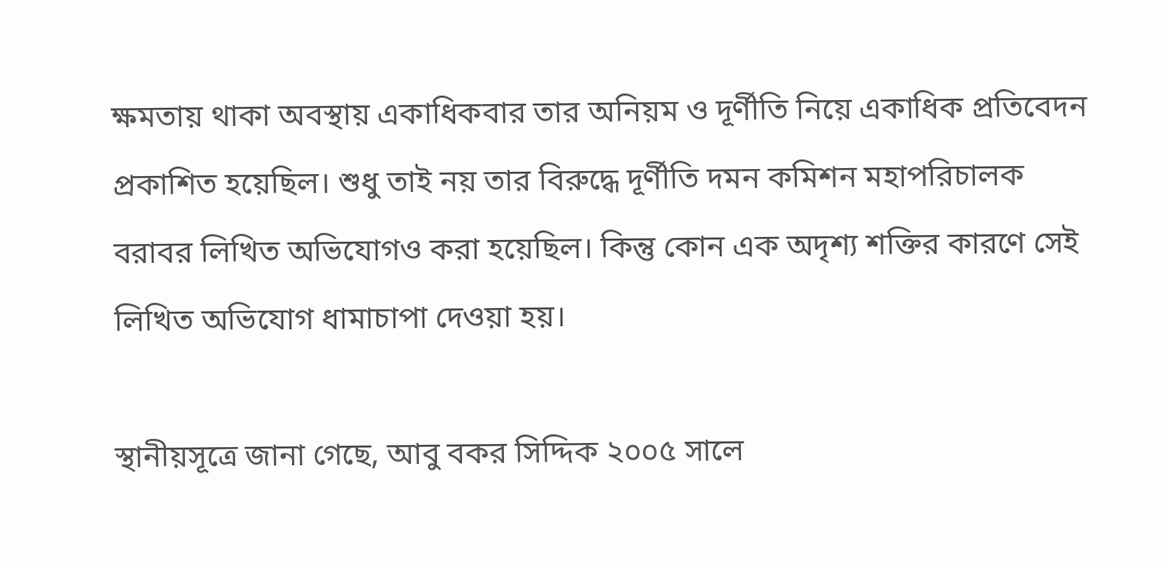ক্ষমতায় থাকা অবস্থায় একাধিকবার তার অনিয়ম ও দূর্ণীতি নিয়ে একাধিক প্রতিবেদন প্রকাশিত হয়েছিল। শুধু তাই নয় তার বিরুদ্ধে দূর্ণীতি দমন কমিশন মহাপরিচালক বরাবর লিখিত অভিযোগও করা হয়েছিল। কিন্তু কোন এক অদৃশ্য শক্তির কারণে সেই লিখিত অভিযোগ ধামাচাপা দেওয়া হয়।

স্থানীয়সূত্রে জানা গেছে, আবু বকর সিদ্দিক ২০০৫ সালে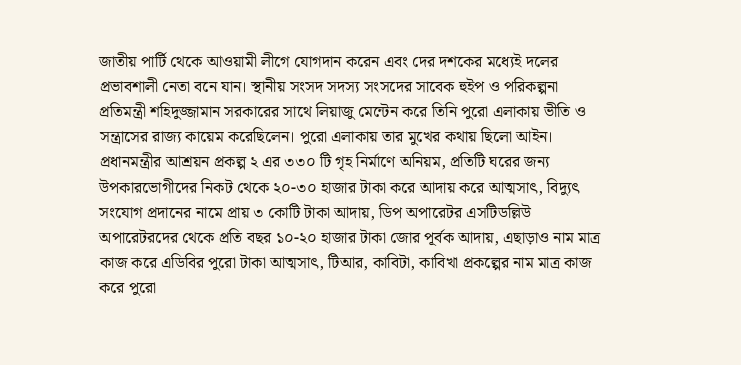জাতীয় পার্টি থেকে আওয়ামী লীগে যোগদান করেন এবং দের দশকের মধ্যেই দলের প্রভাবশালী নেতা বনে যান। স্থানীয় সংসদ সদস্য সংসদের সাবেক হুইপ ও পরিকল্পনা প্রতিমন্ত্রী শহিদুজ্জামান সরকারের সাথে লিয়াজু মেন্টেন করে তিনি পুরো এলাকায় ভীতি ও সন্ত্রাসের রাজ্য কায়েম করেছিলেন। পুরো এলাকায় তার মুখের কথায় ছিলো আইন। প্রধানমন্ত্রীর আশ্রয়ন প্রকল্প ২ এর ৩৩০ টি গৃহ নির্মাণে অনিয়ম, প্রতিটি ঘরের জন্য উপকারভোগীদের নিকট থেকে ২০-৩০ হাজার টাকা করে আদায় করে আত্মসাৎ, বিদ্যুৎ সংযোগ প্রদানের নামে প্রায় ৩ কোটি টাকা আদায়, ডিপ অপারেটর এসটিডল্লিউ অপারেটরদের থেকে প্রতি বছর ১০-২০ হাজার টাকা জোর পূর্বক আদায়, এছাড়াও নাম মাত্র কাজ করে এডিবির পুরো টাকা আত্মসাৎ, টিআর, কাবিটা, কাবিখা প্রকল্পের নাম মাত্র কাজ করে পুরো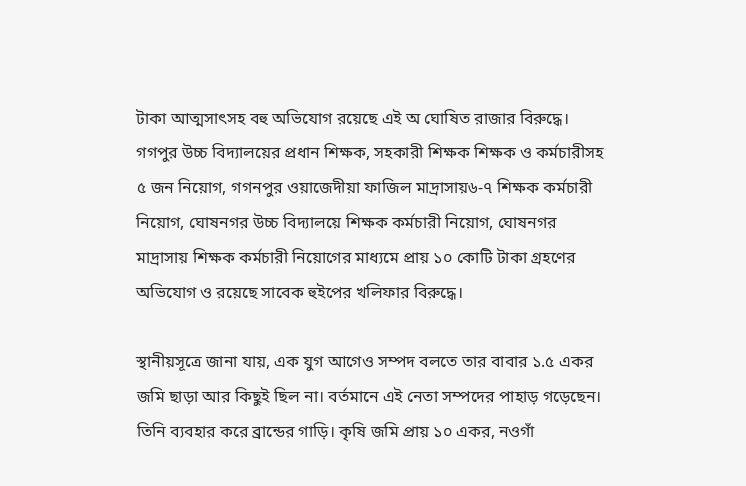টাকা আত্মসাৎসহ বহু অভিযোগ রয়েছে এই অ ঘোষিত রাজার বিরুদ্ধে। গগপুর উচ্চ বিদ্যালয়ের প্রধান শিক্ষক, সহকারী শিক্ষক শিক্ষক ও কর্মচারীসহ ৫ জন নিয়োগ, গগনপুর ওয়াজেদীয়া ফাজিল মাদ্রাসায়৬-৭ শিক্ষক কর্মচারী নিয়োগ, ঘোষনগর উচ্চ বিদ্যালয়ে শিক্ষক কর্মচারী নিয়োগ, ঘোষনগর মাদ্রাসায় শিক্ষক কর্মচারী নিয়োগের মাধ্যমে প্রায় ১০ কোটি টাকা গ্রহণের অভিযোগ ও রয়েছে সাবেক হুইপের খলিফার বিরুদ্ধে।

স্থানীয়সূত্রে জানা যায়, এক যুগ আগেও সম্পদ বলতে তার বাবার ১.৫ একর জমি ছাড়া আর কিছুই ছিল না। বর্তমানে এই নেতা সম্পদের পাহাড় গড়েছেন। তিনি ব্যবহার করে ব্রান্ডের গাড়ি। কৃষি জমি প্রায় ১০ একর, নওগাঁ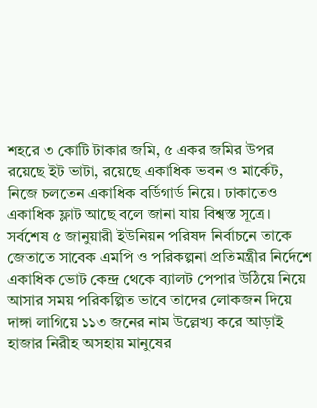শহরে ৩ কোটি টাকার জমি, ৫ একর জমির উপর রয়েছে ইট ভাটা, রয়েছে একাধিক ভবন ও মার্কেট, নিজে চলতেন একাধিক বর্ডিগার্ড নিয়ে। ঢাকাতেও একাধিক ফ্লাট আছে বলে জানা যায় বিশ্বস্ত সূত্রে।
সর্বশেষ ৫ জানুয়ারী ইউনিয়ন পরিষদ নির্বাচনে তাকে জেতাতে সাবেক এমপি ও পরিকল্পনা প্রতিমন্ত্রীর নির্দেশে একাধিক ভোট কেন্দ্র থেকে ব্যালট পেপার উঠিয়ে নিয়ে আসার সময় পরিকল্পিত ভাবে তাদের লোকজন দিয়ে দাঙ্গা লাগিয়ে ১১৩ জনের নাম উল্লেখ্য করে আড়াই হাজার নিরীহ অসহায় মানুষের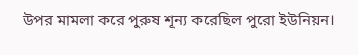উপর মামলা করে পুরুষ শূন্য করেছিল পুরো ইউনিয়ন।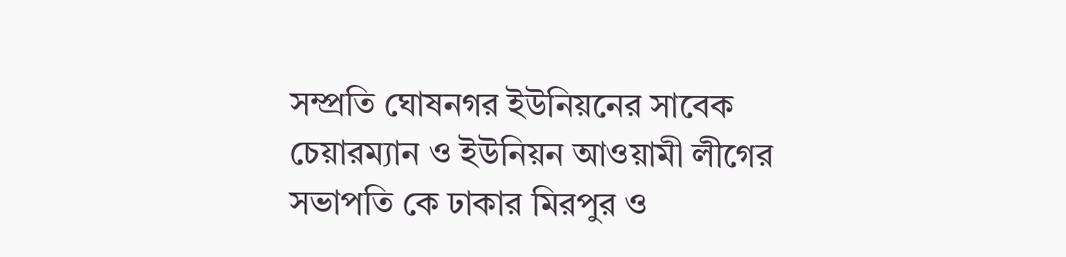সম্প্রতি ঘোষনগর ইউনিয়নের সাবেক চেয়ারম্যান ও ইউনিয়ন আওয়ামী লীগের সভাপতি কে ঢাকার মিরপুর ও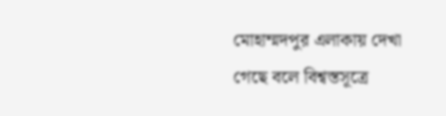মোহাম্মদপুর এলাকায় দেখা গেছে বলে বিশ্বস্তসূত্রে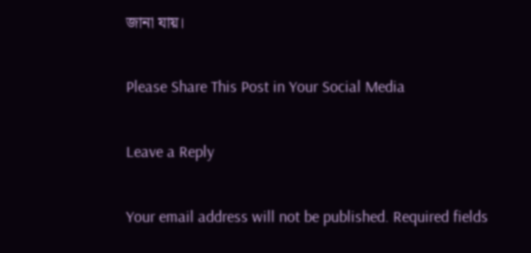জানা যায়।

Please Share This Post in Your Social Media

Leave a Reply

Your email address will not be published. Required fields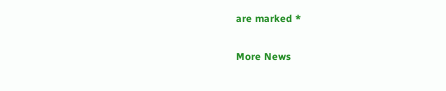are marked *

More News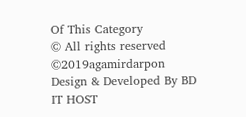Of This Category
© All rights reserved ©2019agamirdarpon
Design & Developed By BD IT HOST